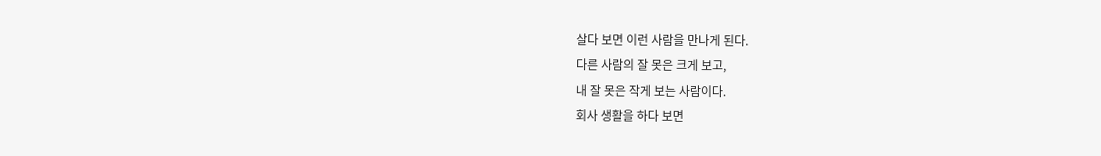살다 보면 이런 사람을 만나게 된다.
다른 사람의 잘 못은 크게 보고,
내 잘 못은 작게 보는 사람이다.
회사 생활을 하다 보면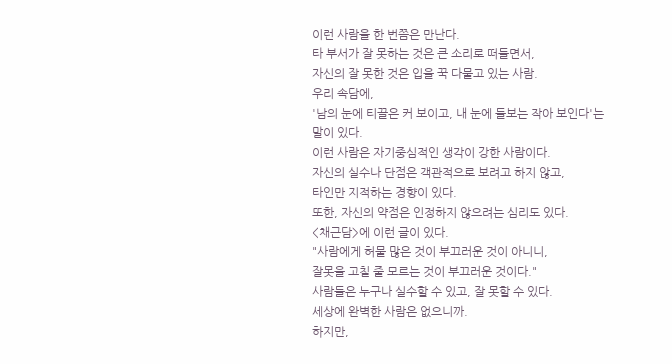이런 사람을 한 번쯤은 만난다.
타 부서가 잘 못하는 것은 큰 소리로 떠들면서,
자신의 잘 못한 것은 입을 꾹 다물고 있는 사람.
우리 속담에,
'남의 눈에 티끌은 커 보이고, 내 눈에 들보는 작아 보인다'는
말이 있다.
이런 사람은 자기중심적인 생각이 강한 사람이다.
자신의 실수나 단점은 객관적으로 보려고 하지 않고,
타인만 지적하는 경향이 있다.
또한, 자신의 약점은 인정하지 않으려는 심리도 있다.
<채근담>에 이런 글이 있다.
"사람에게 허물 많은 것이 부끄러운 것이 아니니,
잘못을 고칠 줄 모르는 것이 부끄러운 것이다."
사람들은 누구나 실수할 수 있고, 잘 못할 수 있다.
세상에 완벽한 사람은 없으니까.
하지만,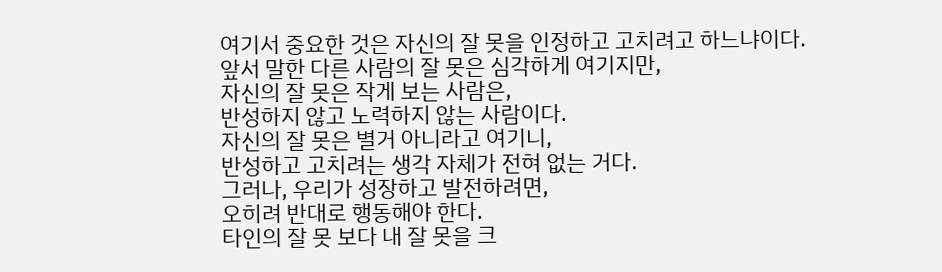여기서 중요한 것은 자신의 잘 못을 인정하고 고치려고 하느냐이다.
앞서 말한 다른 사람의 잘 못은 심각하게 여기지만,
자신의 잘 못은 작게 보는 사람은,
반성하지 않고 노력하지 않는 사람이다.
자신의 잘 못은 별거 아니라고 여기니,
반성하고 고치려는 생각 자체가 전혀 없는 거다.
그러나, 우리가 성장하고 발전하려면,
오히려 반대로 행동해야 한다.
타인의 잘 못 보다 내 잘 못을 크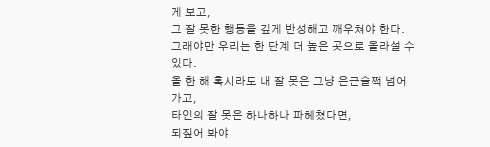게 보고,
그 잘 못한 행동을 깊게 반성해고 깨우쳐야 한다.
그래야만 우리는 한 단계 더 높은 곳으로 올라설 수 있다.
올 한 해 혹시라도 내 잘 못은 그냥 은근슬쩍 넘어가고,
타인의 잘 못은 하나하나 파헤쳤다면,
되짚어 봐야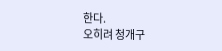한다.
오히려 청개구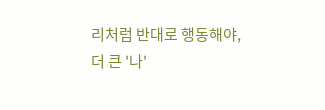리처럼 반대로 행동해야,
더 큰 '나'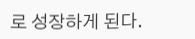로 성장하게 된다.